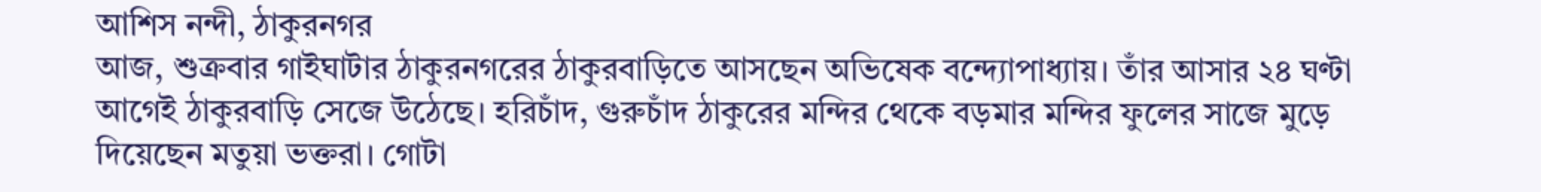আশিস নন্দী, ঠাকুরনগর
আজ, শুক্রবার গাইঘাটার ঠাকুরনগরের ঠাকুরবাড়িতে আসছেন অভিষেক বন্দ্যোপাধ্যায়। তাঁর আসার ২৪ ঘণ্টা আগেই ঠাকুরবাড়ি সেজে উঠেছে। হরিচাঁদ, গুরুচাঁদ ঠাকুরের মন্দির থেকে বড়মার মন্দির ফুলের সাজে মুড়ে দিয়েছেন মতুয়া ভক্তরা। গোটা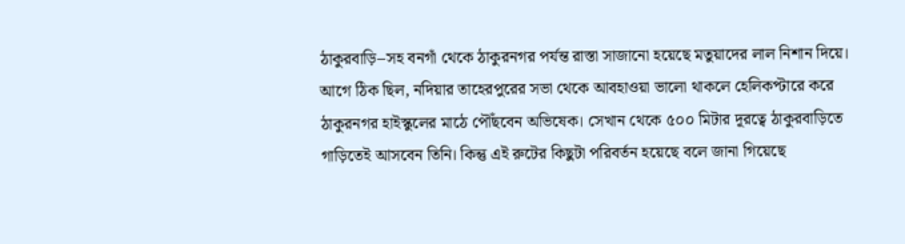ঠাকুরবাড়ি–সহ বনগাঁ থেকে ঠাকুরনগর পর্যন্ত রাস্তা সাজানো হয়েছে মতুয়াদের লাল নিশান দিয়ে।
আগে ঠিক ছিল, নদিয়ার তাহেরপুরের সভা থেকে আবহাওয়া ভালো থাকলে হেলিকপ্টারে করে ঠাকুরনগর হাইস্কুলের মাঠে পৌঁছবেন অভিষেক। সেখান থেকে ৫০০ মিটার দূরত্বে ঠাকুরবাড়িতে গাড়িতেই আসবেন তিনি। কিন্তু এই রুটের কিছুটা পরিবর্তন হয়েছে বলে জানা গিয়েছে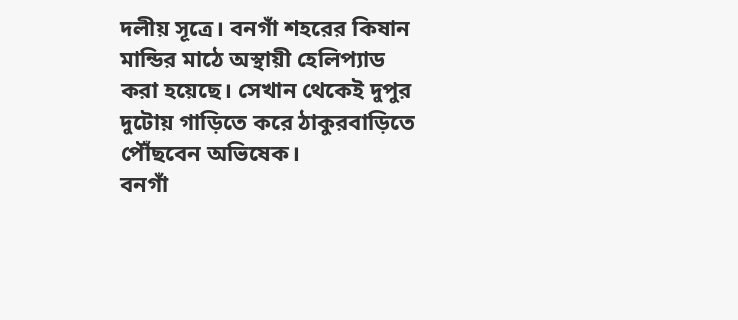দলীয় সূত্রে। বনগাঁ শহরের কিষান মান্ডির মাঠে অস্থায়ী হেলিপ্যাড করা হয়েছে। সেখান থেকেই দুপুর দুটোয় গাড়িতে করে ঠাকুরবাড়িতে পৌঁছবেন অভিষেক।
বনগাঁ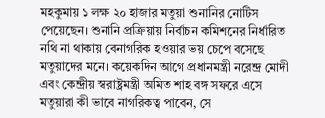মহকুমায় ১ লক্ষ ২০ হাজার মতুয়া শুনানির নোটিস পেয়েছেন। শুনানি প্রক্রিয়ায় নির্বাচন কমিশনের নির্ধারিত নথি না থাকায় বেনাগরিক হওয়ার ভয় চেপে বসেছে মতুয়াদের মনে। কয়েকদিন আগে প্রধানমন্ত্রী নরেন্দ্র মোদী এবং কেন্দ্রীয় স্বরাষ্ট্রমন্ত্রী অমিত শাহ বঙ্গ সফরে এসে মতুয়ারা কী ভাবে নাগরিকত্ব পাবেন, সে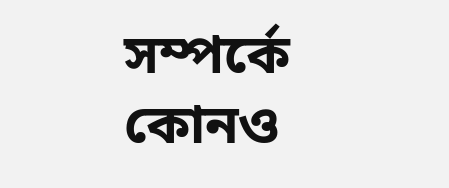সম্পর্কে কোনও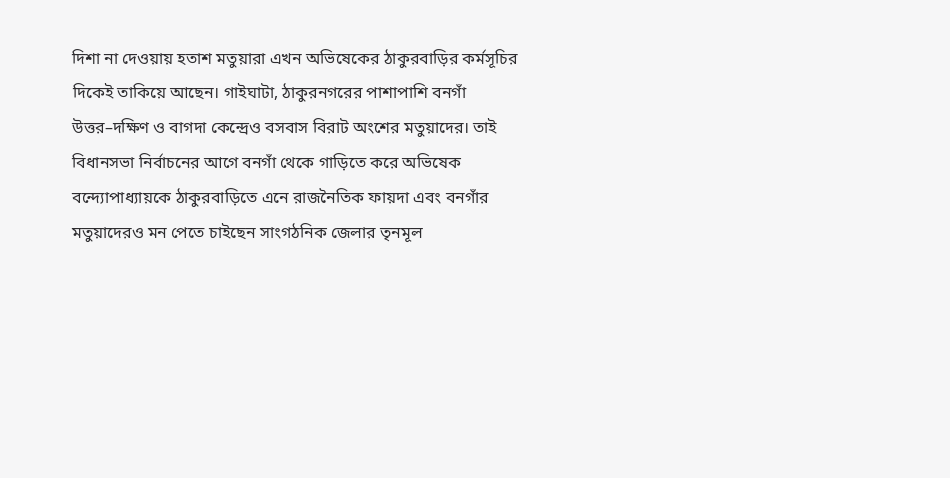দিশা না দেওয়ায় হতাশ মতুয়ারা এখন অভিষেকের ঠাকুরবাড়ির কর্মসূচির দিকেই তাকিয়ে আছেন। গাইঘাটা, ঠাকুরনগরের পাশাপাশি বনগাঁ উত্তর–দক্ষিণ ও বাগদা কেন্দ্রেও বসবাস বিরাট অংশের মতুয়াদের। তাই বিধানসভা নির্বাচনের আগে বনগাঁ থেকে গাড়িতে করে অভিষেক বন্দ্যোপাধ্যায়কে ঠাকুরবাড়িতে এনে রাজনৈতিক ফায়দা এবং বনগাঁর মতুয়াদেরও মন পেতে চাইছেন সাংগঠনিক জেলার তৃনমূল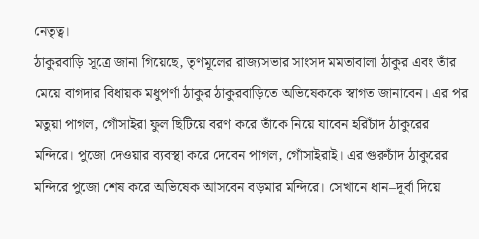নেতৃত্ব।
ঠাকুরবাড়ি সূত্রে জানা গিয়েছে, তৃণমূলের রাজ্যসভার সাংসদ মমতাবালা ঠাকুর এবং তাঁর মেয়ে বাগদার বিধায়ক মধুপর্ণা ঠাকুর ঠাকুরবাড়িতে অভিষেককে স্বাগত জানাবেন। এর পর মতুয়া পাগল, গোঁসাইরা ফুল ছিটিয়ে বরণ করে তাঁকে নিয়ে যাবেন হরিচাঁদ ঠাকুরের মন্দিরে। পুজো দেওয়ার ব্যবস্থা করে দেবেন পাগল, গোঁসাইরাই। এর গুরুচাঁদ ঠাকুরের মন্দিরে পুজো শেষ করে অভিষেক আসবেন বড়মার মন্দিরে। সেখানে ধান–দূর্বা দিয়ে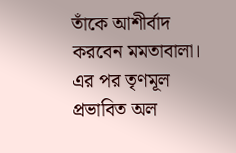তাঁকে আশীর্বাদ করবেন মমতাবালা। এর পর তৃণমূল প্রভাবিত অল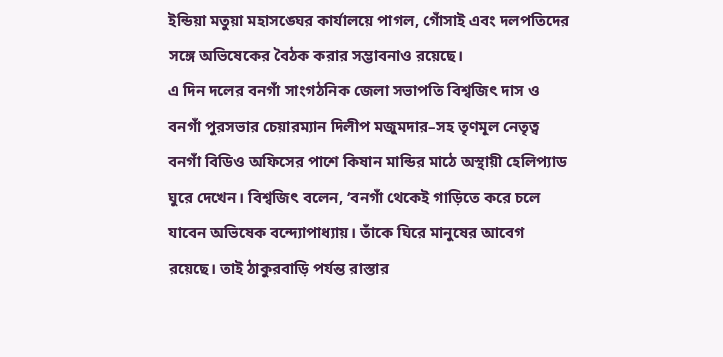ইন্ডিয়া মতুয়া মহাসঙ্ঘের কার্যালয়ে পাগল, গোঁসাই এবং দলপতিদের সঙ্গে অভিষেকের বৈঠক করার সম্ভাবনাও রয়েছে।
এ দিন দলের বনগাঁ সাংগঠনিক জেলা সভাপতি বিশ্বজিৎ দাস ও বনগাঁ পুরসভার চেয়ারম্যান দিলীপ মজুমদার–সহ তৃণমূল নেতৃত্ব বনগাঁ বিডিও অফিসের পাশে কিষান মান্ডির মাঠে অস্থায়ী হেলিপ্যাড ঘুরে দেখেন। বিশ্বজিৎ বলেন, ‘বনগাঁ থেকেই গাড়িতে করে চলে যাবেন অভিষেক বন্দ্যোপাধ্যায়। তাঁকে ঘিরে মানুষের আবেগ রয়েছে। তাই ঠাকুরবাড়ি পর্যন্ত রাস্তার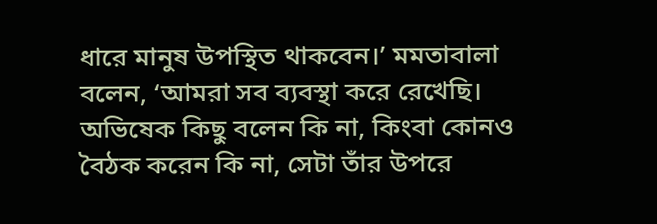ধারে মানুষ উপস্থিত থাকবেন।’ মমতাবালা বলেন, ‘আমরা সব ব্যবস্থা করে রেখেছি। অভিষেক কিছু বলেন কি না, কিংবা কোনও বৈঠক করেন কি না, সেটা তাঁর উপরে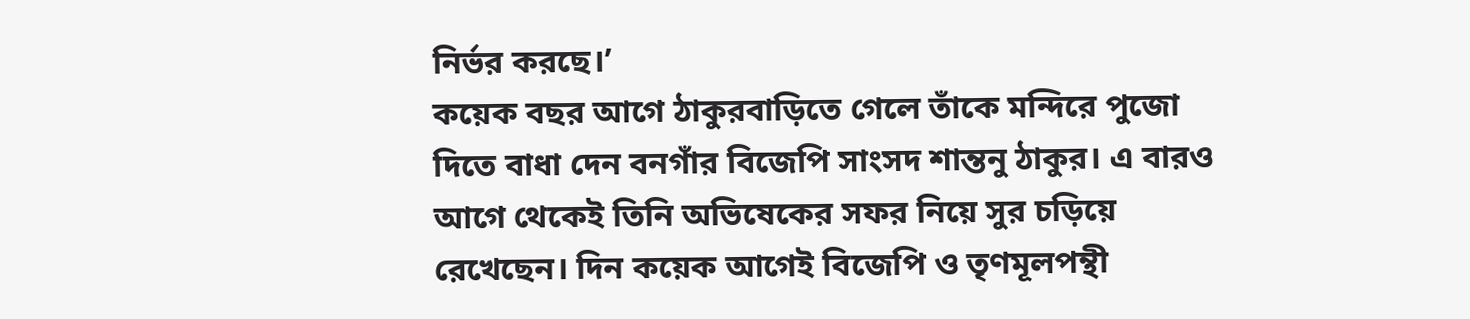নির্ভর করছে।’
কয়েক বছর আগে ঠাকুরবাড়িতে গেলে তাঁকে মন্দিরে পুজো দিতে বাধা দেন বনগাঁর বিজেপি সাংসদ শান্তনু ঠাকুর। এ বারও আগে থেকেই তিনি অভিষেকের সফর নিয়ে সুর চড়িয়ে রেখেছেন। দিন কয়েক আগেই বিজেপি ও তৃণমূলপন্থী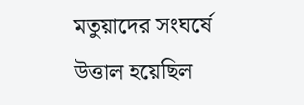মতুয়াদের সংঘর্ষে উত্তাল হয়েছিল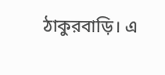ঠাকুরবাড়ি। এ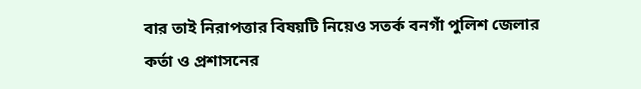বার তাই নিরাপত্তার বিষয়টি নিয়েও সতর্ক বনগাঁ পুলিশ জেলার কর্তা ও প্রশাসনের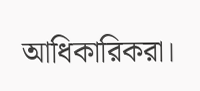আধিকারিকরা।